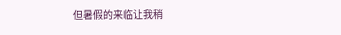但暑假的来临让我稍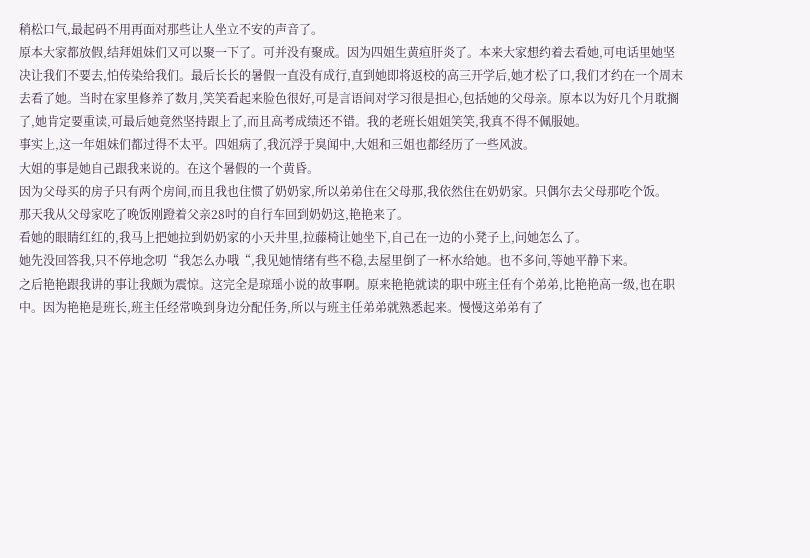稍松口气,最起码不用再面对那些让人坐立不安的声音了。
原本大家都放假,结拜姐妹们又可以聚一下了。可并没有聚成。因为四姐生黄疸肝炎了。本来大家想约着去看她,可电话里她坚决让我们不要去,怕传染给我们。最后长长的暑假一直没有成行,直到她即将返校的高三开学后,她才松了口,我们才约在一个周末去看了她。当时在家里修养了数月,笑笑看起来脸色很好,可是言语间对学习很是担心,包括她的父母亲。原本以为好几个月耽搁了,她肯定要重读,可最后她竟然坚持跟上了,而且高考成绩还不错。我的老班长姐姐笑笑,我真不得不佩服她。
事实上,这一年姐妹们都过得不太平。四姐病了,我沉浮于臭闻中,大姐和三姐也都经历了一些风波。
大姐的事是她自己跟我来说的。在这个暑假的一个黄昏。
因为父母买的房子只有两个房间,而且我也住惯了奶奶家,所以弟弟住在父母那,我依然住在奶奶家。只偶尔去父母那吃个饭。
那天我从父母家吃了晚饭刚蹬着父亲28吋的自行车回到奶奶这,艳艳来了。
看她的眼睛红红的,我马上把她拉到奶奶家的小天井里,拉藤椅让她坐下,自己在一边的小凳子上,问她怎么了。
她先没回答我,只不停地念叨“我怎么办哦“,我见她情绪有些不稳,去屋里倒了一杯水给她。也不多问,等她平静下来。
之后艳艳跟我讲的事让我颇为震惊。这完全是琼瑶小说的故事啊。原来艳艳就读的职中班主任有个弟弟,比艳艳高一级,也在职中。因为艳艳是班长,班主任经常唤到身边分配任务,所以与班主任弟弟就熟悉起来。慢慢这弟弟有了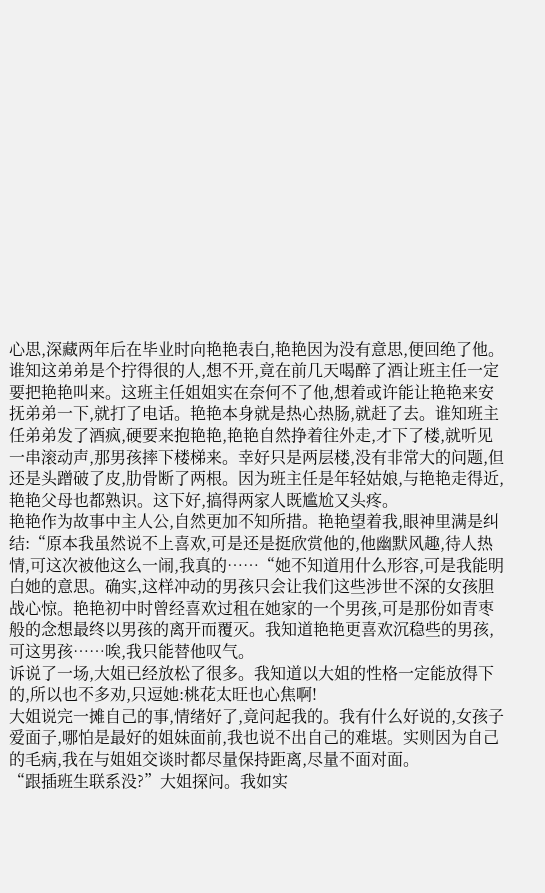心思,深藏两年后在毕业时向艳艳表白,艳艳因为没有意思,便回绝了他。谁知这弟弟是个拧得很的人,想不开,竟在前几天喝醉了酒让班主任一定要把艳艳叫来。这班主任姐姐实在奈何不了他,想着或许能让艳艳来安抚弟弟一下,就打了电话。艳艳本身就是热心热肠,就赶了去。谁知班主任弟弟发了酒疯,硬要来抱艳艳,艳艳自然挣着往外走,才下了楼,就听见一串滚动声,那男孩摔下楼梯来。幸好只是两层楼,没有非常大的问题,但还是头蹭破了皮,肋骨断了两根。因为班主任是年轻姑娘,与艳艳走得近,艳艳父母也都熟识。这下好,搞得两家人既尴尬又头疼。
艳艳作为故事中主人公,自然更加不知所措。艳艳望着我,眼神里满是纠结:“原本我虽然说不上喜欢,可是还是挺欣赏他的,他幽默风趣,待人热情,可这次被他这么一闹,我真的……“她不知道用什么形容,可是我能明白她的意思。确实,这样冲动的男孩只会让我们这些涉世不深的女孩胆战心惊。艳艳初中时曾经喜欢过租在她家的一个男孩,可是那份如青枣般的念想最终以男孩的离开而覆灭。我知道艳艳更喜欢沉稳些的男孩,可这男孩……唉,我只能替他叹气。
诉说了一场,大姐已经放松了很多。我知道以大姐的性格一定能放得下的,所以也不多劝,只逗她:桃花太旺也心焦啊!
大姐说完一摊自己的事,情绪好了,竟问起我的。我有什么好说的,女孩子爱面子,哪怕是最好的姐妹面前,我也说不出自己的难堪。实则因为自己的毛病,我在与姐姐交谈时都尽量保持距离,尽量不面对面。
“跟插班生联系没?”大姐探问。我如实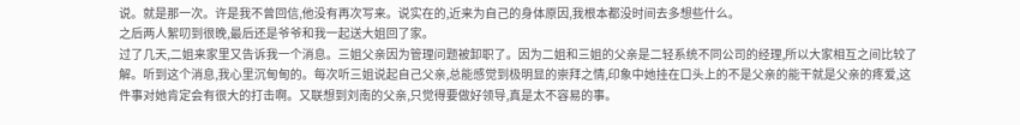说。就是那一次。许是我不曾回信,他没有再次写来。说实在的,近来为自己的身体原因,我根本都没时间去多想些什么。
之后两人絮叨到很晚,最后还是爷爷和我一起送大姐回了家。
过了几天,二姐来家里又告诉我一个消息。三姐父亲因为管理问题被卸职了。因为二姐和三姐的父亲是二轻系统不同公司的经理,所以大家相互之间比较了解。听到这个消息,我心里沉甸甸的。每次听三姐说起自己父亲,总能感觉到极明显的崇拜之情,印象中她挂在口头上的不是父亲的能干就是父亲的疼爱,这件事对她肯定会有很大的打击啊。又联想到刘南的父亲,只觉得要做好领导,真是太不容易的事。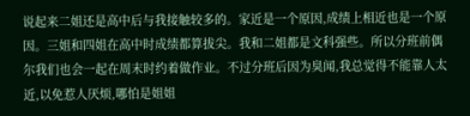说起来二姐还是高中后与我接触较多的。家近是一个原因,成绩上相近也是一个原因。三姐和四姐在高中时成绩都算拔尖。我和二姐都是文科强些。所以分班前偶尔我们也会一起在周末时约着做作业。不过分班后因为臭闻,我总觉得不能靠人太近,以免惹人厌烦,哪怕是姐姐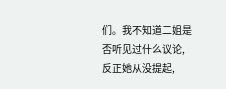们。我不知道二姐是否听见过什么议论,反正她从没提起,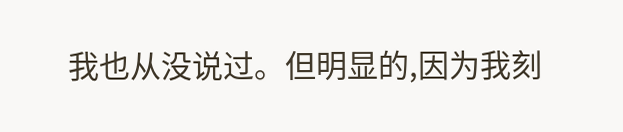我也从没说过。但明显的,因为我刻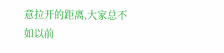意拉开的距离,大家总不如以前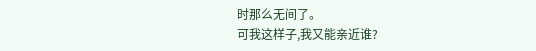时那么无间了。
可我这样子,我又能亲近谁?